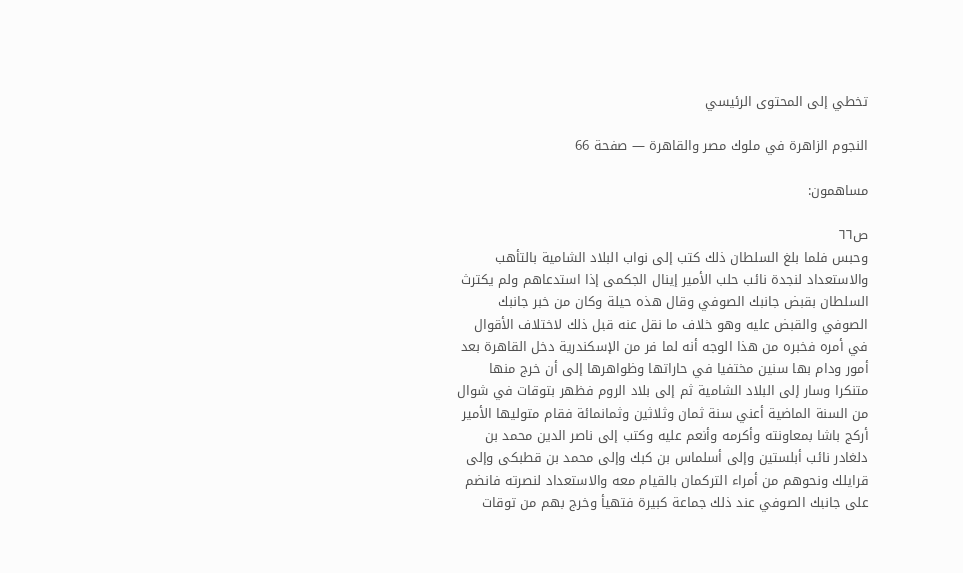تخطي إلى المحتوى الرئيسي

النجوم الزاهرة في ملوك مصر والقاهرة — صفحة 66

مساهمون:

ص٦٦
وحبس فلما بلغ السلطان ذلك كتب إلى نواب البلاد الشامية بالتأهب والاستعداد لنجدة نائب حلب الأمير إينال الجكمى إذا استدعاهم ولم يكترث السلطان بقبض جانبك الصوفي وقال هذه حيلة وكان من خبر جانبك الصوفي والقبض عليه وهو خلاف ما نقل عنه قبل ذلك لاختلاف الأقوال في أمره فخبره من هذا الوجه أنه لما فر من الإسكندرية دخل القاهرة بعد أمور ودام بها سنين مختفيا في حاراتها وظواهرها إلى أن خرج منها متنكرا وسار إلى البلاد الشامية ثم إلى بلاد الروم فظهر بتوقات في شوال من السنة الماضية أعني سنة ثمان وثلاثين وثمانمائة فقام متوليها الأمير أركج باشا بمعاونته وأكرمه وأنعم عليه وكتب إلى ناصر الدين محمد بن دلغادر نائب أبلستين وإلى أسلماس بن كبك وإلى محمد بن قطبكى وإلى قرايلك ونحوهم من أمراء التركمان بالقيام معه والاستعداد لنصرته فانضم على جانبك الصوفي عند ذلك جماعة كبيرة فتهيأ وخرج بهم من توقات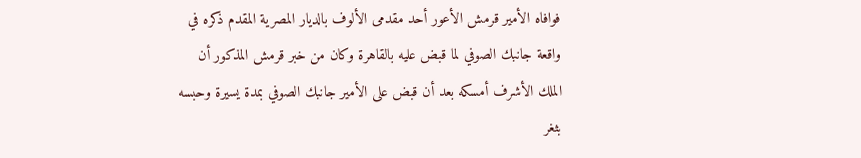فوافاه الأمير قرمش الأعور أحد مقدمى الألوف بالديار المصرية المقدم ذكره في واقعة جانبك الصوفي لما قبض عليه بالقاهرة وكان من خبر قرمش المذكور أن الملك الأشرف أمسكه بعد أن قبض على الأمير جانبك الصوفي بمدة يسيرة وحبسه بثغر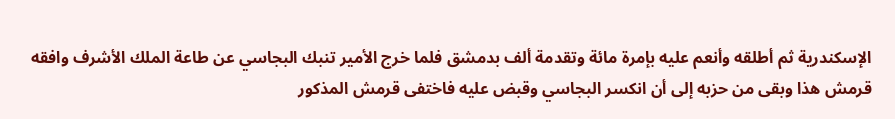الإسكندرية ثم أطلقه وأنعم عليه بإمرة مائة وتقدمة ألف بدمشق فلما خرج الأمير تنبك البجاسي عن طاعة الملك الأشرف وافقه قرمش هذا وبقى من حزبه إلى أن انكسر البجاسي وقبض عليه فاختفى قرمش المذكور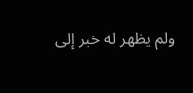ولم يظهر له خبر إلى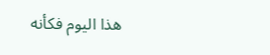هذا اليوم فكأنه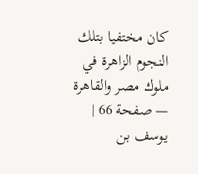كان مختفيا بتلك
النجوم الزاهرة في ملوك مصر والقاهرة — صفحة 66 | يوسف بن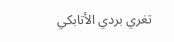تغري بردي الأتابكي